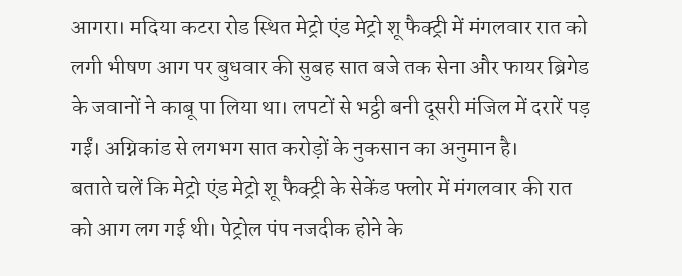आगरा। मदिया कटरा रोड स्थित मेट्रो एंड मेट्रो शू फैक्ट्री में मंगलवार रात को लगी भीषण आग पर बुधवार की सुबह सात बजे तक सेना और फायर ब्रिगेड के जवानों ने काबू पा लिया था। लपटों से भट्ठी बनी दूसरी मंजिल में दरारें पड़ गईं। अग्निकांड से लगभग सात करोड़ों के नुकसान का अनुमान है।
बताते चलें कि मेट्रो एंड मेट्रो शू फैक्ट्री के सेकेंड फ्लोर में मंगलवार की रात को आग लग गई थी। पेट्रोल पंप नजदीक होने के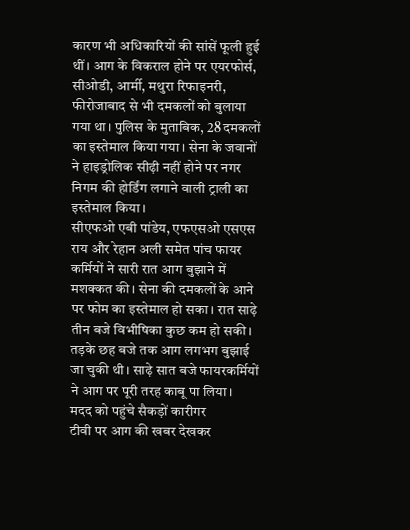कारण भी अधिकारियों की सांसें फूली हुई थीं। आग के विकराल होने पर एयरफोर्स, सीओडी, आर्मी, मथुरा रिफाइनरी, फीरोजाबाद से भी दमकलों को बुलाया गया था। पुलिस के मुताबिक, 28 दमकलों का इस्तेमाल किया गया। सेना के जवानों ने हाइड्रोलिक सीढ़ी नहीं होने पर नगर निगम की होर्डिंग लगाने वाली ट्राली का इस्तेमाल किया।
सीएफओ एबी पांडेय, एफएसओ एसएस राय और रेहान अली समेत पांच फायर कर्मियों ने सारी रात आग बुझाने में मशक्कत की। सेना की दमकलों के आने पर फोम का इस्तेमाल हो सका। रात साढ़े तीन बजे विभीषिका कुछ कम हो सकी। तड़के छह बजे तक आग लगभग बुझाई जा चुकी थी। साढ़े सात बजे फायरकर्मियों ने आग पर पूरी तरह काबू पा लिया।
मदद को पहुंचे सैकड़ों कारीगर
टीवी पर आग की खबर देखकर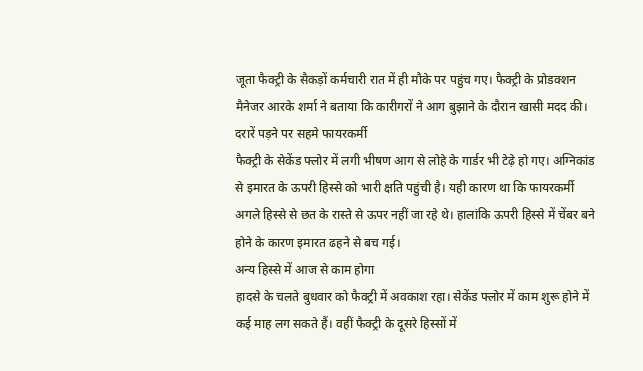जूता फैक्ट्री के सैकड़ों कर्मचारी रात में ही मौके पर पहुंच गए। फैक्ट्री के प्रोडक्शन मैनेजर आरके शर्मा ने बताया कि कारीगरों ने आग बुझाने के दौरान खासी मदद की।
दरारें पड़ने पर सहमे फायरकर्मी
फैक्ट्री के सेकेंड फ्लोर में लगी भीषण आग से लोहे के गार्डर भी टेढ़े हो गए। अग्निकांड से इमारत के ऊपरी हिस्से को भारी क्षति पहुंची है। यही कारण था कि फायरकर्मी अगले हिस्से से छत के रास्ते से ऊपर नहीं जा रहे थे। हालांकि ऊपरी हिस्से में चेंबर बने होने के कारण इमारत ढहने से बच गई।
अन्य हिस्से में आज से काम होगा
हादसे के चलते बुधवार को फैक्ट्री में अवकाश रहा। सेकेंड फ्लोर में काम शुरू होने में कई माह लग सकते हैं। वहीं फैक्ट्री के दूसरे हिस्सों में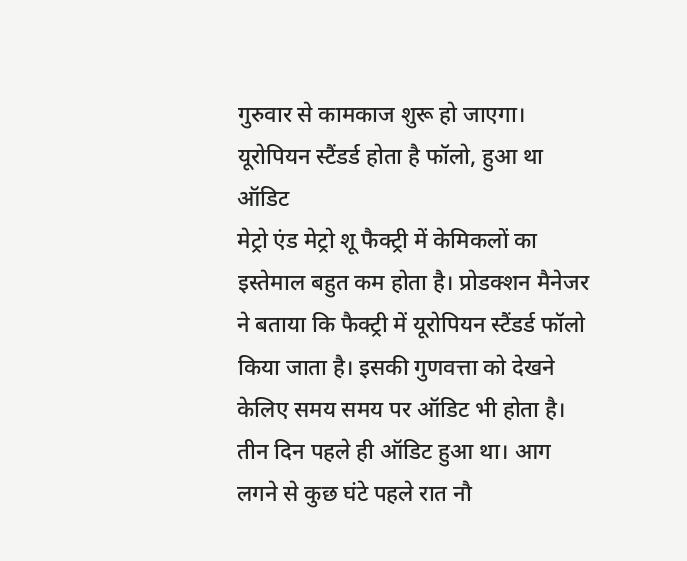गुरुवार से कामकाज शुरू हो जाएगा।
यूरोपियन स्टैंडर्ड होता है फॉलो, हुआ था ऑडिट
मेट्रो एंड मेट्रो शू फैक्ट्री में केमिकलों का इस्तेमाल बहुत कम होता है। प्रोडक्शन मैनेजर ने बताया कि फैक्ट्री में यूरोपियन स्टैंडर्ड फॉलो किया जाता है। इसकी गुणवत्ता को देखने केलिए समय समय पर ऑडिट भी होता है। तीन दिन पहले ही ऑडिट हुआ था। आग लगने से कुछ घंटे पहले रात नौ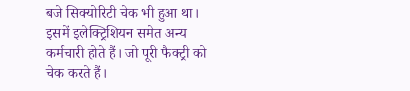बजे सिक्योरिटी चेक भी हुआ था। इसमें इलेक्ट्रिशियन समेत अन्य कर्मचारी होते हैं। जो पूरी फैक्ट्री को चेक करते हैं।